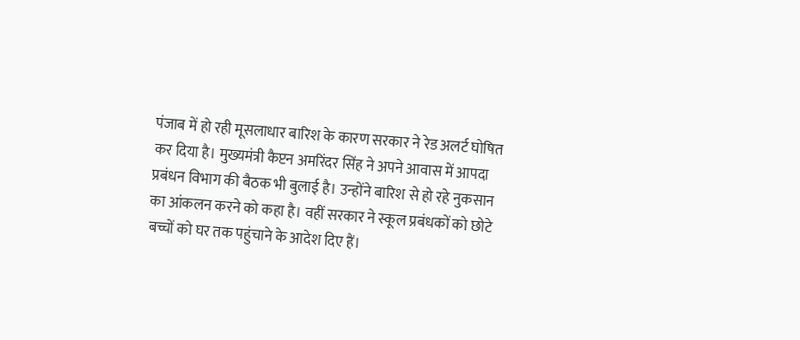पंजाब में हो रही मूसलाधार बारिश के कारण सरकार ने रेड अलर्ट घोषित कर दिया है। मुख्यमंत्री कैप्टन अमरिंदर सिंह ने अपने आवास में आपदा प्रबंधन विभाग की बैठक भी बुलाई है। उन्होंने बारिश से हो रहे नुकसान का आंकलन करने को कहा है। वहीं सरकार ने स्कूल प्रबंधकों को छोटे बच्चों को घर तक पहुंचाने के आदेश दिए हैं।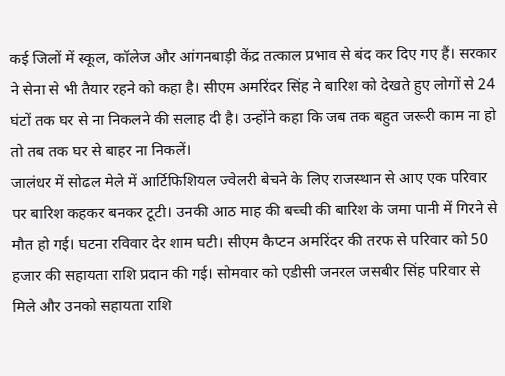कई जिलों में स्कूल, कॉलेज और आंगनबाड़ी केंद्र तत्काल प्रभाव से बंद कर दिए गए हैं। सरकार ने सेना से भी तैयार रहने को कहा है। सीएम अमरिंदर सिंह ने बारिश को देखते हुए लोगों से 24 घंटों तक घर से ना निकलने की सलाह दी है। उन्होंने कहा कि जब तक बहुत जरूरी काम ना हो तो तब तक घर से बाहर ना निकलें।
जालंधर में सोढल मेले में आर्टिफिशियल ज्वेलरी बेचने के लिए राजस्थान से आए एक परिवार पर बारिश कहकर बनकर टूटी। उनकी आठ माह की बच्ची की बारिश के जमा पानी में गिरने से मौत हो गई। घटना रविवार देर शाम घटी। सीएम कैप्टन अमरिंदर की तरफ से परिवार को 50 हजार की सहायता राशि प्रदान की गई। सोमवार को एडीसी जनरल जसबीर सिंह परिवार से मिले और उनको सहायता राशि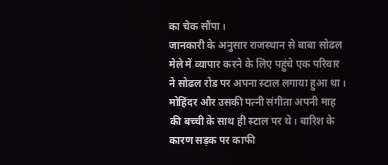का चेक सौंपा।
जानकारी के अनुसार राजस्थान से बाबा सोढल मेले में व्यापार करने के लिए पहुंचे एक परिवार ने सोढल रोड पर अपना स्टाल लगाया हुआ था। मोहिंदर और उसकी पत्नी संगीता अपनी माह की बच्ची के साथ ही स्टाल पर थे। बारिश के कारण सड़क पर काफी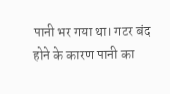पानी भर गया था। गटर बंद होने के कारण पानी का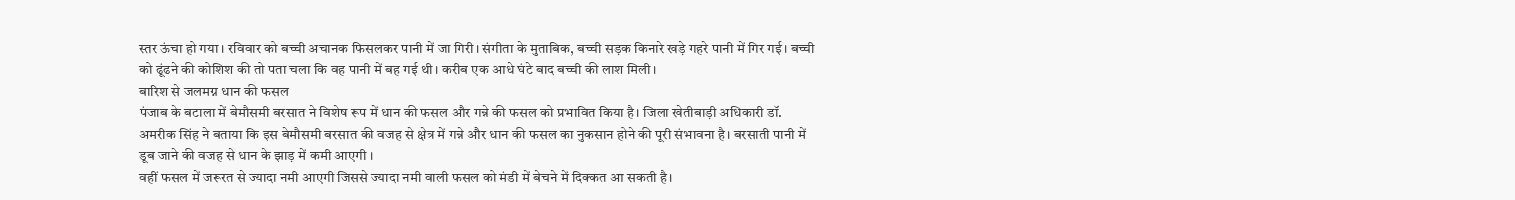स्तर ऊंचा हो गया। रविवार को बच्ची अचानक फिसलकर पानी में जा गिरी। संगीता के मुताबिक, बच्ची सड़क किनारे खड़े गहरे पानी में गिर गई। बच्ची को ढूंढने की कोशिश की तो पता चला कि वह पानी में बह गई थी। करीब एक आधे घंटे बाद बच्ची की लाश मिली।
बारिश से जलमग्न धान की फसल
पंजाब के बटाला में बेमौसमी बरसात ने विशेष रूप में धान की फसल और गन्ने की फसल को प्रभावित किया है। जिला खेतीबाड़ी अधिकारी डॉ. अमरीक सिंह ने बताया कि इस बेमौसमी बरसात की वजह से क्षेत्र में गन्ने और धान की फसल का नुकसान होने की पूरी संभावना है। बरसाती पानी में डूब जाने की वजह से धान के झाड़ में कमी आएगी ।
वहीं फसल में जरूरत से ज्यादा नमी आएगी जिससे ज्यादा नमी वाली फसल को मंडी में बेचने में दिक्कत आ सकती है।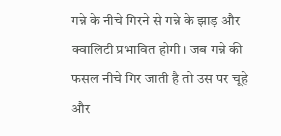गन्ने के नीचे गिरने से गन्ने के झाड़ और क्वालिटी प्रभावित होगी। जब गन्ने की फसल नीचे गिर जाती है तो उस पर चूहे और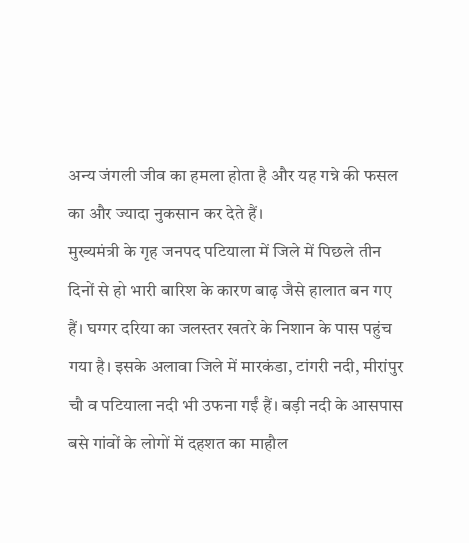अन्य जंगली जीव का हमला होता है और यह गन्ने की फसल का और ज्यादा नुकसान कर देते हैं।
मुख्यमंत्री के गृह जनपद पटियाला में जिले में पिछले तीन दिनों से हो भारी बारिश के कारण बाढ़ जैसे हालात बन गए हैं। घग्गर दरिया का जलस्तर खतरे के निशान के पास पहुंच गया है। इसके अलावा जिले में मारकंडा, टांगरी नदी, मीरांपुर चौ व पटियाला नदी भी उफना गईं हैं। बड़ी नदी के आसपास बसे गांवों के लोगों में दहशत का माहौल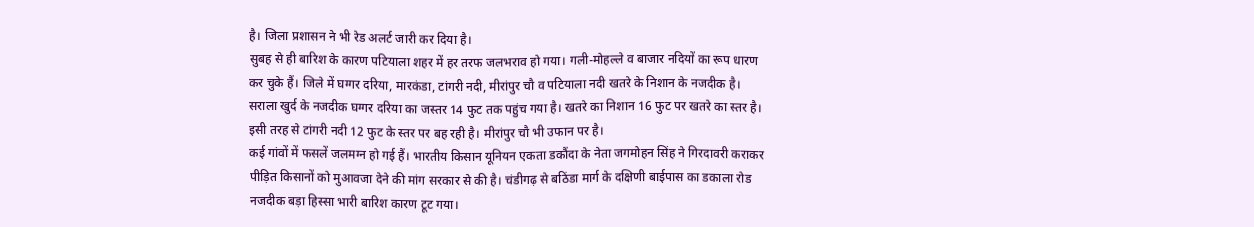है। जिला प्रशासन ने भी रेड अलर्ट जारी कर दिया है।
सुबह से ही बारिश के कारण पटियाला शहर में हर तरफ जलभराव हो गया। गली-मोहल्ले व बाजार नदियों का रूप धारण कर चुके हैं। जिले में घग्गर दरिया, मारकंडा, टांगरी नदी, मीरांपुर चौ व पटियाला नदी खतरे के निशान के नजदीक है। सराला खुर्द के नजदीक घग्गर दरिया का जस्तर 14 फुट तक पहुंच गया है। खतरे का निशान 16 फुट पर खतरे का स्तर है। इसी तरह से टांगरी नदी 12 फुट के स्तर पर बह रही है। मीरांपुर चौ भी उफान पर है।
कई गांवों में फसलें जलमग्न हो गई हैं। भारतीय किसान यूनियन एकता डकौंदा के नेता जगमोहन सिंह ने गिरदावरी कराकर पीड़ित किसानों को मुआवजा देने की मांग सरकार से की है। चंडीगढ़ से बठिंडा मार्ग के दक्षिणी बाईपास का डकाला रोड नजदीक बड़ा हिस्सा भारी बारिश कारण टूट गया।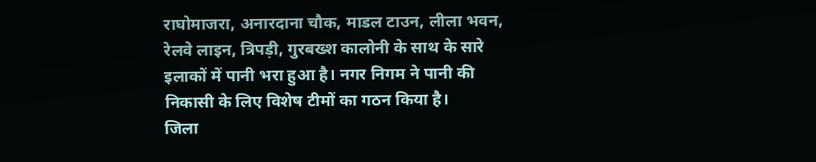राघोमाजरा, अनारदाना चौक, माडल टाउन, लीला भवन, रेलवे लाइन, त्रिपड़ी, गुरबख्श कालोनी के साथ के सारे इलाकों में पानी भरा हुआ है। नगर निगम ने पानी की निकासी के लिए विशेष टीमों का गठन किया है।
जिला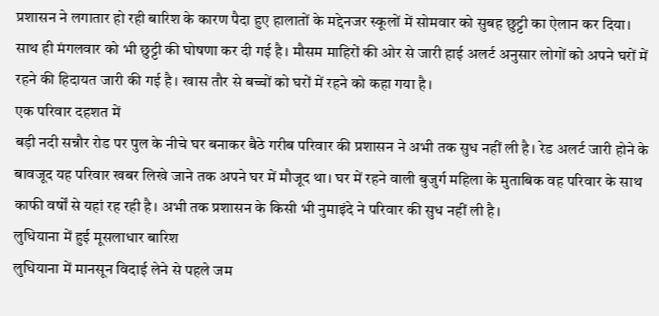प्रशासन ने लगातार हो रही बारिश के कारण पैदा हुए हालातों के मद्देनजर स्कूलों में सोमवार को सुबह छुट्टी का ऐलान कर दिया। साथ ही मंगलवार को भी छुट्टी की घोषणा कर दी गई है। मौसम माहिरों की ओर से जारी हाई अलर्ट अनुसार लोगों को अपने घरों में रहने की हिदायत जारी की गई है। खास तौर से बच्चों को घरों में रहने को कहा गया है।
एक परिवार दहशत में
बड़ी नदी सन्नौर रोड पर पुल के नीचे घर बनाकर बैठे गरीब परिवार की प्रशासन ने अभी तक सुध नहीं ली है। रेड अलर्ट जारी होने के बावजूद यह परिवार खबर लिखे जाने तक अपने घर में मौजूद था। घर में रहने वाली बुजुर्ग महिला के मुताबिक वह परिवार के साथ काफी वर्षों से यहां रह रही है। अभी तक प्रशासन के किसी भी नुमाइंदे ने परिवार की सुध नहीं ली है।
लुधियाना में हुई मूसलाधार बारिश
लुधियाना में मानसून विदाई लेने से पहले जम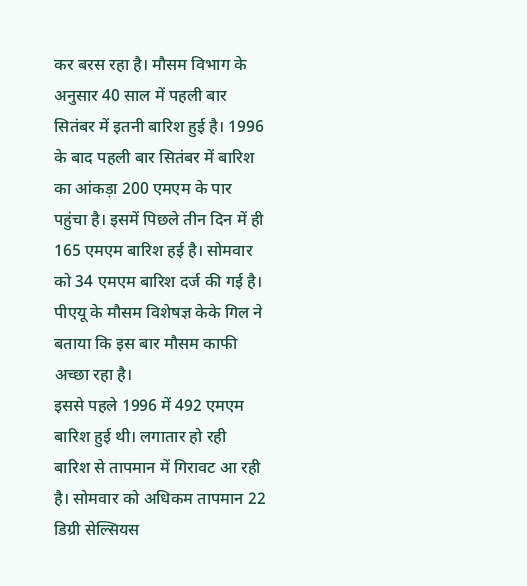कर बरस रहा है। मौसम विभाग के अनुसार 40 साल में पहली बार सितंबर में इतनी बारिश हुई है। 1996 के बाद पहली बार सितंबर में बारिश का आंकड़ा 200 एमएम के पार पहुंचा है। इसमें पिछले तीन दिन में ही 165 एमएम बारिश हई है। सोमवार को 34 एमएम बारिश दर्ज की गई है। पीएयू के मौसम विशेषज्ञ केके गिल ने बताया कि इस बार मौसम काफी अच्छा रहा है।
इससे पहले 1996 में 492 एमएम बारिश हुई थी। लगातार हो रही बारिश से तापमान में गिरावट आ रही है। सोमवार को अधिकम तापमान 22 डिग्री सेल्सियस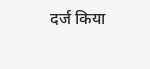दर्ज किया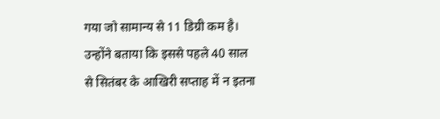गया जो सामान्य से 11 डिग्री कम है। उन्होंने बताया कि इससे पहले 40 साल से सितंबर के आखिरी सप्ताह में न इतना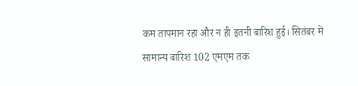कम तापमान रहा और न ही इतनी बारिश हुई। सितंबर में सामान्य बारिश 102 एमएम तक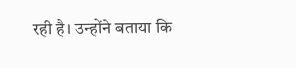रही है। उन्होंने बताया कि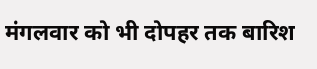मंगलवार को भी दोपहर तक बारिश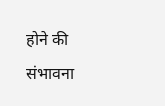होने की संभावना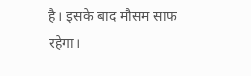है। इसके बाद मौसम साफ रहेगा।